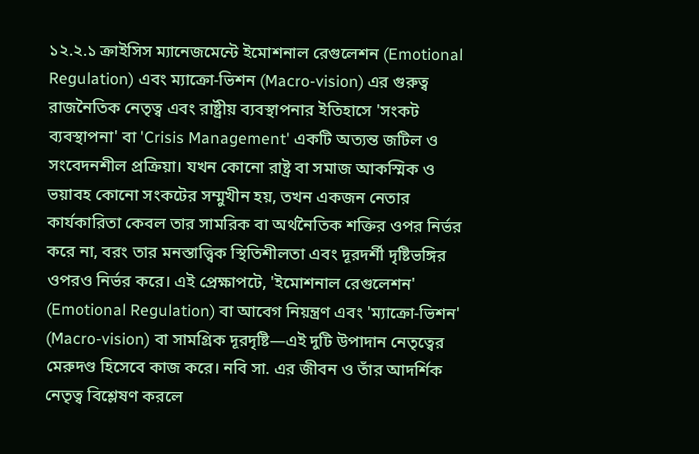১২.২.১ ক্রাইসিস ম্যানেজমেন্টে ইমোশনাল রেগুলেশন (Emotional Regulation) এবং ম্যাক্রো-ভিশন (Macro-vision) এর গুরুত্ব
রাজনৈতিক নেতৃত্ব এবং রাষ্ট্রীয় ব্যবস্থাপনার ইতিহাসে 'সংকট ব্যবস্থাপনা' বা 'Crisis Management' একটি অত্যন্ত জটিল ও সংবেদনশীল প্রক্রিয়া। যখন কোনো রাষ্ট্র বা সমাজ আকস্মিক ও ভয়াবহ কোনো সংকটের সম্মুখীন হয়, তখন একজন নেতার কার্যকারিতা কেবল তার সামরিক বা অর্থনৈতিক শক্তির ওপর নির্ভর করে না, বরং তার মনস্তাত্ত্বিক স্থিতিশীলতা এবং দূরদর্শী দৃষ্টিভঙ্গির ওপরও নির্ভর করে। এই প্রেক্ষাপটে, 'ইমোশনাল রেগুলেশন' (Emotional Regulation) বা আবেগ নিয়ন্ত্রণ এবং 'ম্যাক্রো-ভিশন' (Macro-vision) বা সামগ্রিক দূরদৃষ্টি—এই দুটি উপাদান নেতৃত্বের মেরুদণ্ড হিসেবে কাজ করে। নবি সা. এর জীবন ও তাঁর আদর্শিক নেতৃত্ব বিশ্লেষণ করলে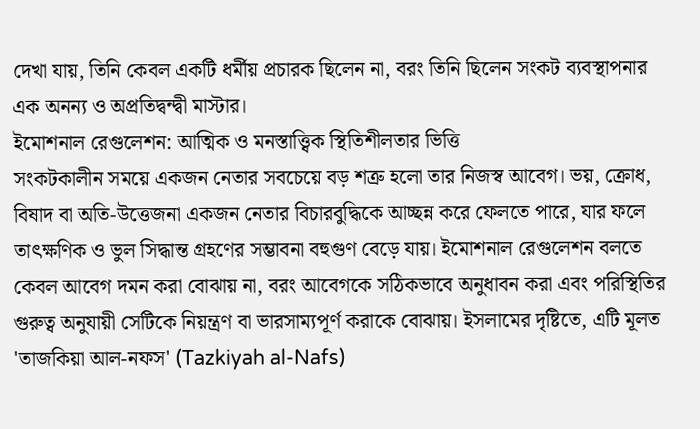দেখা যায়, তিনি কেবল একটি ধর্মীয় প্রচারক ছিলেন না, বরং তিনি ছিলেন সংকট ব্যবস্থাপনার এক অনন্য ও অপ্রতিদ্বন্দ্বী মাস্টার।
ইমোশনাল রেগুলেশন: আত্মিক ও মনস্তাত্ত্বিক স্থিতিশীলতার ভিত্তি
সংকটকালীন সময়ে একজন নেতার সবচেয়ে বড় শত্রু হলো তার নিজস্ব আবেগ। ভয়, ক্রোধ, বিষাদ বা অতি-উত্তেজনা একজন নেতার বিচারবুদ্ধিকে আচ্ছন্ন করে ফেলতে পারে, যার ফলে তাৎক্ষণিক ও ভুল সিদ্ধান্ত গ্রহণের সম্ভাবনা বহুগুণ বেড়ে যায়। ইমোশনাল রেগুলেশন বলতে কেবল আবেগ দমন করা বোঝায় না, বরং আবেগকে সঠিকভাবে অনুধাবন করা এবং পরিস্থিতির গুরুত্ব অনুযায়ী সেটিকে নিয়ন্ত্রণ বা ভারসাম্যপূর্ণ করাকে বোঝায়। ইসলামের দৃষ্টিতে, এটি মূলত 'তাজকিয়া আল-নফস' (Tazkiyah al-Nafs)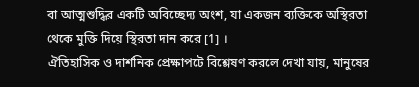বা আত্মশুদ্ধির একটি অবিচ্ছেদ্য অংশ, যা একজন ব্যক্তিকে অস্থিরতা থেকে মুক্তি দিয়ে স্থিরতা দান করে [1] ।
ঐতিহাসিক ও দার্শনিক প্রেক্ষাপটে বিশ্লেষণ করলে দেখা যায়, মানুষের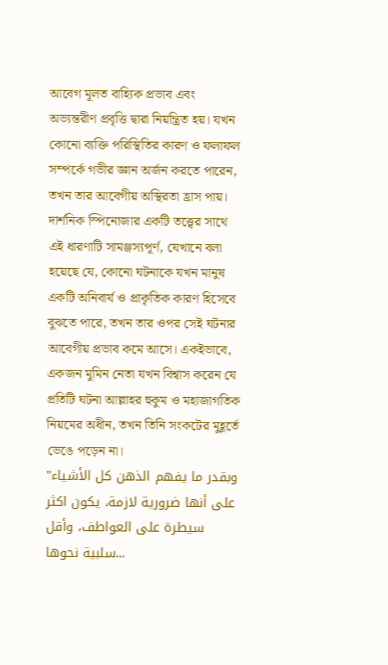আবেগ মূলত বাহ্যিক প্রভাব এবং অভ্যন্তরীণ প্রবৃত্তি দ্বারা নিয়ন্ত্রিত হয়। যখন কোনো ব্যক্তি পরিস্থিতির কারণ ও ফলাফল সম্পর্কে গভীর জ্ঞান অর্জন করতে পারেন, তখন তার আবেগীয় অস্থিরতা হ্রাস পায়। দার্শনিক স্পিনোজার একটি তত্ত্বের সাথে এই ধারণাটি সামঞ্জস্যপূর্ণ, যেখানে বলা হয়েছে যে, কোনো ঘটনাকে যখন মানুষ একটি অনিবার্য ও প্রাকৃতিক কারণ হিসেবে বুঝতে পারে, তখন তার ওপর সেই ঘটনার আবেগীয় প্রভাব কমে আসে। একইভাবে, একজন মুমিন নেতা যখন বিশ্বাস করেন যে প্রতিটি ঘটনা আল্লাহর হুকুম ও মহাজাগতিক নিয়মের অধীন, তখন তিনি সংকটের মুহূর্তে ভেঙে পড়েন না।
"وبقدر ما يفهم الذهن كل الأشياء على أنها ضرورية لازمة، يكون اكثر سيطرة على العواطف، وأقل سلبية نحوها...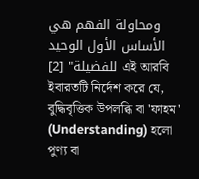ومحاولة الفهم هي الأساس الأول الوحيد للفضيلة" [2] এই আরবি ইবারতটি নির্দেশ করে যে, বুদ্ধিবৃত্তিক উপলব্ধি বা 'ফাহম' (Understanding) হলো পুণ্য বা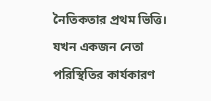নৈতিকতার প্রথম ভিত্তি। যখন একজন নেতা পরিস্থিতির কার্যকারণ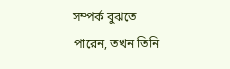সম্পর্ক বুঝতে পারেন, তখন তিনি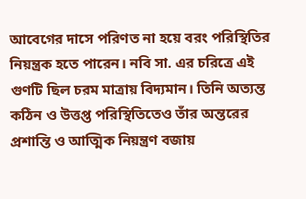আবেগের দাসে পরিণত না হয়ে বরং পরিস্থিতির নিয়ন্ত্রক হতে পারেন। নবি সা. এর চরিত্রে এই গুণটি ছিল চরম মাত্রায় বিদ্যমান। তিনি অত্যন্ত কঠিন ও উত্তপ্ত পরিস্থিতিতেও তাঁর অন্তরের প্রশান্তি ও আত্মিক নিয়ন্ত্রণ বজায়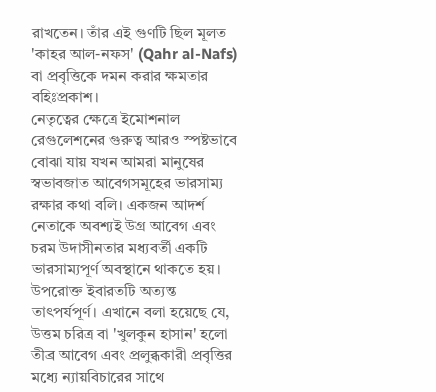রাখতেন। তাঁর এই গুণটি ছিল মূলত 'কাহর আল-নফস' (Qahr al-Nafs) বা প্রবৃত্তিকে দমন করার ক্ষমতার বহিঃপ্রকাশ।
নেতৃত্বের ক্ষেত্রে ইমোশনাল রেগুলেশনের গুরুত্ব আরও স্পষ্টভাবে বোঝা যায় যখন আমরা মানুষের স্বভাবজাত আবেগসমূহের ভারসাম্য রক্ষার কথা বলি। একজন আদর্শ নেতাকে অবশ্যই উগ্র আবেগ এবং চরম উদাসীনতার মধ্যবর্তী একটি ভারসাম্যপূর্ণ অবস্থানে থাকতে হয়।
উপরোক্ত ইবারতটি অত্যন্ত তাৎপর্যপূর্ণ। এখানে বলা হয়েছে যে, উত্তম চরিত্র বা 'খুলকুন হাসান' হলো তীব্র আবেগ এবং প্রলুব্ধকারী প্রবৃত্তির মধ্যে ন্যায়বিচারের সাথে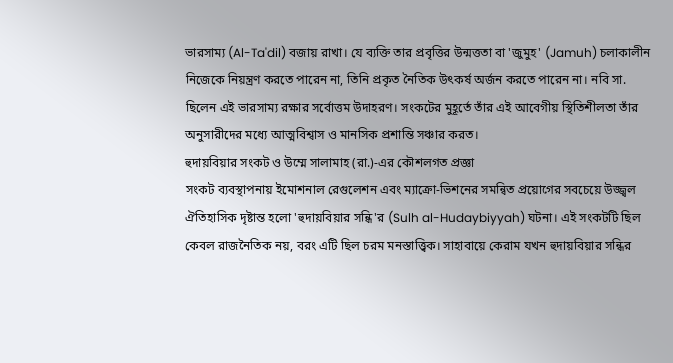ভারসাম্য (Al-Ta'dil) বজায় রাখা। যে ব্যক্তি তার প্রবৃত্তির উন্মত্ততা বা 'জুমুহ' (Jamuh) চলাকালীন নিজেকে নিয়ন্ত্রণ করতে পারেন না, তিনি প্রকৃত নৈতিক উৎকর্ষ অর্জন করতে পারেন না। নবি সা. ছিলেন এই ভারসাম্য রক্ষার সর্বোত্তম উদাহরণ। সংকটের মুহূর্তে তাঁর এই আবেগীয় স্থিতিশীলতা তাঁর অনুসারীদের মধ্যে আত্মবিশ্বাস ও মানসিক প্রশান্তি সঞ্চার করত।
হুদায়বিয়ার সংকট ও উম্মে সালামাহ (রা.)-এর কৌশলগত প্রজ্ঞা
সংকট ব্যবস্থাপনায় ইমোশনাল রেগুলেশন এবং ম্যাক্রো-ভিশনের সমন্বিত প্রয়োগের সবচেয়ে উজ্জ্বল ঐতিহাসিক দৃষ্টান্ত হলো 'হুদায়বিয়ার সন্ধি'র (Sulh al-Hudaybiyyah) ঘটনা। এই সংকটটি ছিল কেবল রাজনৈতিক নয়, বরং এটি ছিল চরম মনস্তাত্ত্বিক। সাহাবায়ে কেরাম যখন হুদায়বিয়ার সন্ধির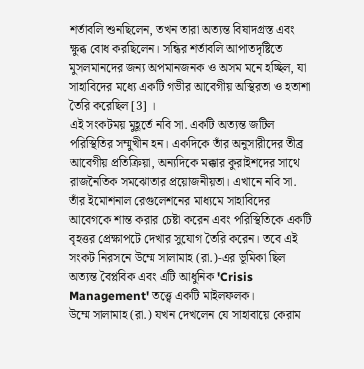শর্তাবলি শুনছিলেন, তখন তারা অত্যন্ত বিষাদগ্রস্ত এবং ক্ষুব্ধ বোধ করছিলেন। সন্ধির শর্তাবলি আপাতদৃষ্টিতে মুসলমানদের জন্য অপমানজনক ও অসম মনে হচ্ছিল, যা সাহাবিদের মধ্যে একটি গভীর আবেগীয় অস্থিরতা ও হতাশা তৈরি করেছিল [3] ।
এই সংকটময় মুহূর্তে নবি সা. একটি অত্যন্ত জটিল পরিস্থিতির সম্মুখীন হন। একদিকে তাঁর অনুসারীদের তীব্র আবেগীয় প্রতিক্রিয়া, অন্যদিকে মক্কার কুরাইশদের সাথে রাজনৈতিক সমঝোতার প্রয়োজনীয়তা। এখানে নবি সা. তাঁর ইমোশনাল রেগুলেশনের মাধ্যমে সাহাবিদের আবেগকে শান্ত করার চেষ্টা করেন এবং পরিস্থিতিকে একটি বৃহত্তর প্রেক্ষাপটে দেখার সুযোগ তৈরি করেন। তবে এই সংকট নিরসনে উম্মে সালামাহ (রা.)-এর ভূমিকা ছিল অত্যন্ত বৈপ্লবিক এবং এটি আধুনিক 'Crisis Management' তত্ত্বে একটি মাইলফলক।
উম্মে সালামাহ (রা.) যখন দেখলেন যে সাহাবায়ে কেরাম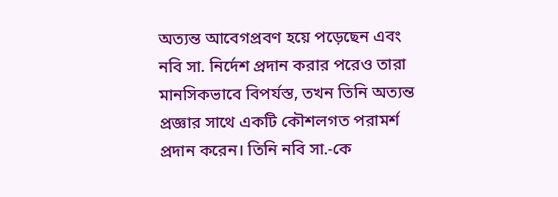অত্যন্ত আবেগপ্রবণ হয়ে পড়েছেন এবং নবি সা. নির্দেশ প্রদান করার পরেও তারা মানসিকভাবে বিপর্যস্ত, তখন তিনি অত্যন্ত প্রজ্ঞার সাথে একটি কৌশলগত পরামর্শ প্রদান করেন। তিনি নবি সা.-কে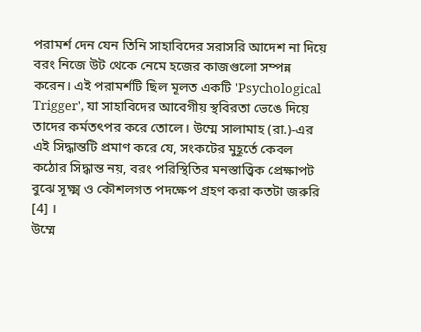পরামর্শ দেন যেন তিনি সাহাবিদের সরাসরি আদেশ না দিয়ে বরং নিজে উট থেকে নেমে হজের কাজগুলো সম্পন্ন করেন। এই পরামর্শটি ছিল মূলত একটি 'Psychological Trigger', যা সাহাবিদের আবেগীয় স্থবিরতা ভেঙে দিয়ে তাদের কর্মতৎপর করে তোলে। উম্মে সালামাহ (রা.)-এর এই সিদ্ধান্তটি প্রমাণ করে যে, সংকটের মুহূর্তে কেবল কঠোর সিদ্ধান্ত নয়, বরং পরিস্থিতির মনস্তাত্ত্বিক প্রেক্ষাপট বুঝে সূক্ষ্ম ও কৌশলগত পদক্ষেপ গ্রহণ করা কতটা জরুরি [4] ।
উম্মে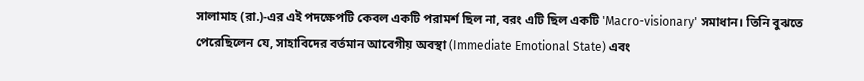সালামাহ (রা.)-এর এই পদক্ষেপটি কেবল একটি পরামর্শ ছিল না, বরং এটি ছিল একটি 'Macro-visionary' সমাধান। তিনি বুঝতে পেরেছিলেন যে, সাহাবিদের বর্তমান আবেগীয় অবস্থা (Immediate Emotional State) এবং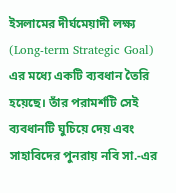ইসলামের দীর্ঘমেয়াদী লক্ষ্য (Long-term Strategic Goal) এর মধ্যে একটি ব্যবধান তৈরি হয়েছে। তাঁর পরামর্শটি সেই ব্যবধানটি ঘুচিয়ে দেয় এবং সাহাবিদের পুনরায় নবি সা.-এর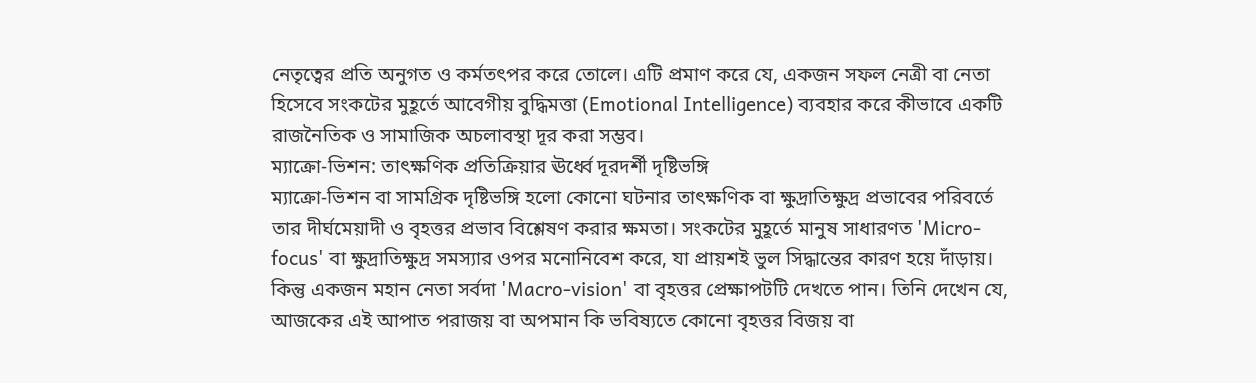নেতৃত্বের প্রতি অনুগত ও কর্মতৎপর করে তোলে। এটি প্রমাণ করে যে, একজন সফল নেত্রী বা নেতা হিসেবে সংকটের মুহূর্তে আবেগীয় বুদ্ধিমত্তা (Emotional Intelligence) ব্যবহার করে কীভাবে একটি রাজনৈতিক ও সামাজিক অচলাবস্থা দূর করা সম্ভব।
ম্যাক্রো-ভিশন: তাৎক্ষণিক প্রতিক্রিয়ার ঊর্ধ্বে দূরদর্শী দৃষ্টিভঙ্গি
ম্যাক্রো-ভিশন বা সামগ্রিক দৃষ্টিভঙ্গি হলো কোনো ঘটনার তাৎক্ষণিক বা ক্ষুদ্রাতিক্ষুদ্র প্রভাবের পরিবর্তে তার দীর্ঘমেয়াদী ও বৃহত্তর প্রভাব বিশ্লেষণ করার ক্ষমতা। সংকটের মুহূর্তে মানুষ সাধারণত 'Micro-focus' বা ক্ষুদ্রাতিক্ষুদ্র সমস্যার ওপর মনোনিবেশ করে, যা প্রায়শই ভুল সিদ্ধান্তের কারণ হয়ে দাঁড়ায়। কিন্তু একজন মহান নেতা সর্বদা 'Macro-vision' বা বৃহত্তর প্রেক্ষাপটটি দেখতে পান। তিনি দেখেন যে, আজকের এই আপাত পরাজয় বা অপমান কি ভবিষ্যতে কোনো বৃহত্তর বিজয় বা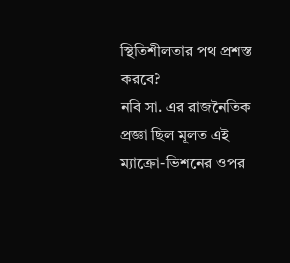স্থিতিশীলতার পথ প্রশস্ত করবে?
নবি সা. এর রাজনৈতিক প্রজ্ঞা ছিল মূলত এই ম্যাক্রো-ভিশনের ওপর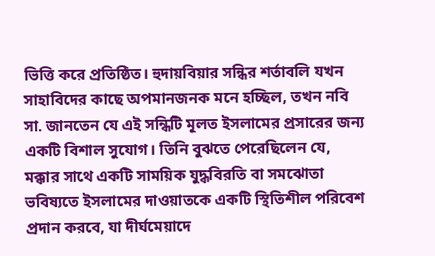ভিত্তি করে প্রতিষ্ঠিত। হুদায়বিয়ার সন্ধির শর্তাবলি যখন সাহাবিদের কাছে অপমানজনক মনে হচ্ছিল, তখন নবি সা. জানতেন যে এই সন্ধিটি মূলত ইসলামের প্রসারের জন্য একটি বিশাল সুযোগ। তিনি বুঝতে পেরেছিলেন যে, মক্কার সাথে একটি সাময়িক যুদ্ধবিরতি বা সমঝোতা ভবিষ্যতে ইসলামের দাওয়াতকে একটি স্থিতিশীল পরিবেশ প্রদান করবে, যা দীর্ঘমেয়াদে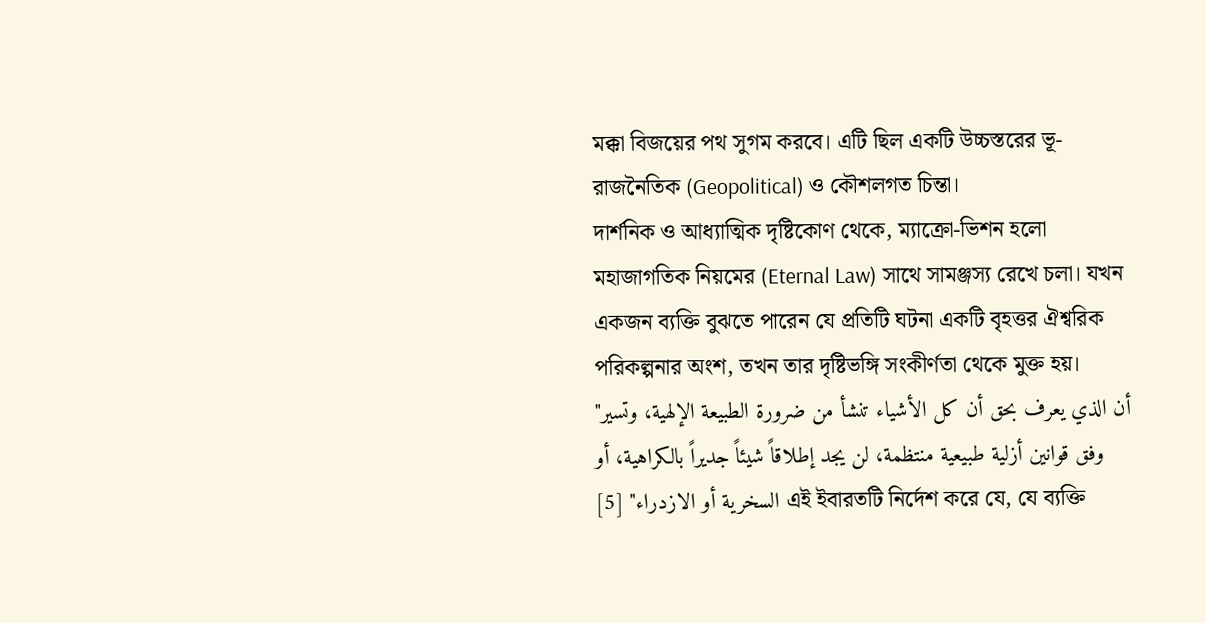মক্কা বিজয়ের পথ সুগম করবে। এটি ছিল একটি উচ্চস্তরের ভূ-রাজনৈতিক (Geopolitical) ও কৌশলগত চিন্তা।
দার্শনিক ও আধ্যাত্মিক দৃষ্টিকোণ থেকে, ম্যাক্রো-ভিশন হলো মহাজাগতিক নিয়মের (Eternal Law) সাথে সামঞ্জস্য রেখে চলা। যখন একজন ব্যক্তি বুঝতে পারেন যে প্রতিটি ঘটনা একটি বৃহত্তর ঐশ্বরিক পরিকল্পনার অংশ, তখন তার দৃষ্টিভঙ্গি সংকীর্ণতা থেকে মুক্ত হয়।
"أن الذي يعرف بحق أن كل الأشياء تنشأ من ضرورة الطبيعة الإلهية، وتسير وفق قوانين أزلية طبيعية منتظمة، لن يجد إطلاقاً شيئاً جديراً بالكراهية، أو السخرية أو الازدراء" [5] এই ইবারতটি নির্দেশ করে যে, যে ব্যক্তি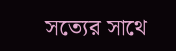সত্যের সাথে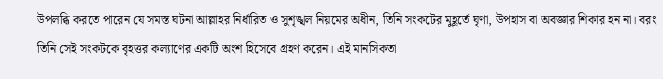উপলব্ধি করতে পারেন যে সমস্ত ঘটনা আল্লাহর নির্ধারিত ও সুশৃঙ্খল নিয়মের অধীন, তিনি সংকটের মুহূর্তে ঘৃণা, উপহাস বা অবজ্ঞার শিকার হন না। বরং তিনি সেই সংকটকে বৃহত্তর কল্যাণের একটি অংশ হিসেবে গ্রহণ করেন। এই মানসিকতা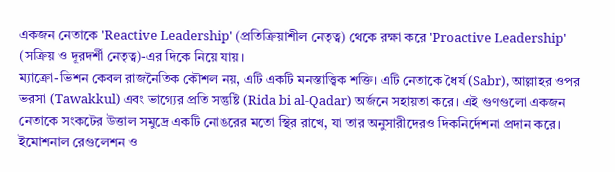একজন নেতাকে 'Reactive Leadership' (প্রতিক্রিয়াশীল নেতৃত্ব) থেকে রক্ষা করে 'Proactive Leadership' (সক্রিয় ও দূরদর্শী নেতৃত্ব)-এর দিকে নিয়ে যায়।
ম্যাক্রো-ভিশন কেবল রাজনৈতিক কৌশল নয়, এটি একটি মনস্তাত্ত্বিক শক্তি। এটি নেতাকে ধৈর্য (Sabr), আল্লাহর ওপর ভরসা (Tawakkul) এবং ভাগ্যের প্রতি সন্তুষ্টি (Rida bi al-Qadar) অর্জনে সহায়তা করে। এই গুণগুলো একজন নেতাকে সংকটের উত্তাল সমুদ্রে একটি নোঙরের মতো স্থির রাখে, যা তার অনুসারীদেরও দিকনির্দেশনা প্রদান করে।
ইমোশনাল রেগুলেশন ও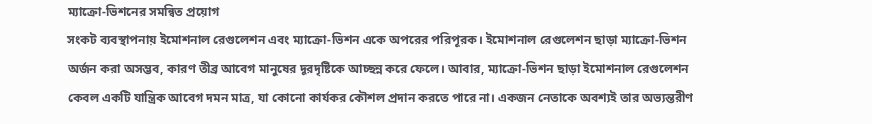ম্যাক্রো-ভিশনের সমন্বিত প্রয়োগ
সংকট ব্যবস্থাপনায় ইমোশনাল রেগুলেশন এবং ম্যাক্রো-ভিশন একে অপরের পরিপূরক। ইমোশনাল রেগুলেশন ছাড়া ম্যাক্রো-ভিশন অর্জন করা অসম্ভব, কারণ তীব্র আবেগ মানুষের দূরদৃষ্টিকে আচ্ছন্ন করে ফেলে। আবার, ম্যাক্রো-ভিশন ছাড়া ইমোশনাল রেগুলেশন কেবল একটি যান্ত্রিক আবেগ দমন মাত্র, যা কোনো কার্যকর কৌশল প্রদান করতে পারে না। একজন নেতাকে অবশ্যই তার অভ্যন্তরীণ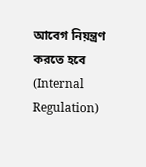আবেগ নিয়ন্ত্রণ করতে হবে (Internal Regulation)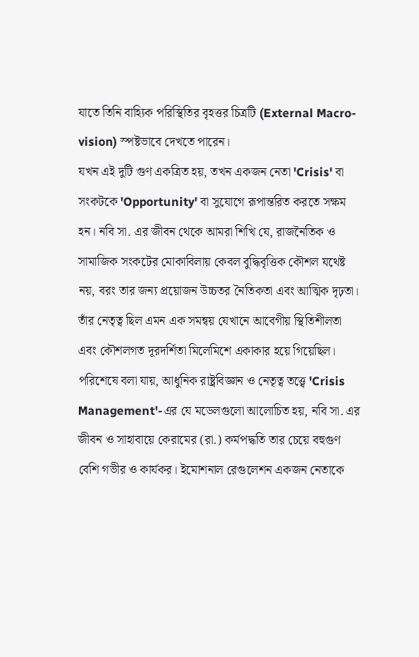যাতে তিনি বাহ্যিক পরিস্থিতির বৃহত্তর চিত্রটি (External Macro-vision) স্পষ্টভাবে দেখতে পারেন।
যখন এই দুটি গুণ একত্রিত হয়, তখন একজন নেতা 'Crisis' বা সংকটকে 'Opportunity' বা সুযোগে রূপান্তরিত করতে সক্ষম হন। নবি সা. এর জীবন থেকে আমরা শিখি যে, রাজনৈতিক ও সামাজিক সংকটের মোকাবিলায় কেবল বুদ্ধিবৃত্তিক কৌশল যথেষ্ট নয়, বরং তার জন্য প্রয়োজন উচ্চতর নৈতিকতা এবং আত্মিক দৃঢ়তা। তাঁর নেতৃত্ব ছিল এমন এক সমন্বয় যেখানে আবেগীয় স্থিতিশীলতা এবং কৌশলগত দূরদর্শিতা মিলেমিশে একাকার হয়ে গিয়েছিল।
পরিশেষে বলা যায়, আধুনিক রাষ্ট্রবিজ্ঞান ও নেতৃত্ব তত্ত্বে 'Crisis Management'-এর যে মডেলগুলো আলোচিত হয়, নবি সা. এর জীবন ও সাহাবায়ে কেরামের (রা.) কর্মপদ্ধতি তার চেয়ে বহুগুণ বেশি গভীর ও কার্যকর। ইমোশনাল রেগুলেশন একজন নেতাকে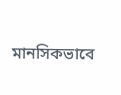মানসিকভাবে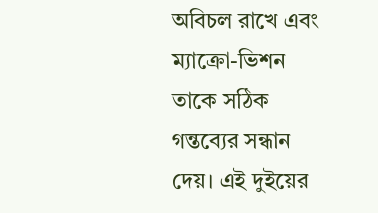অবিচল রাখে এবং ম্যাক্রো-ভিশন তাকে সঠিক গন্তব্যের সন্ধান দেয়। এই দুইয়ের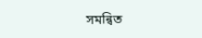সমন্বিত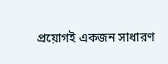প্রয়োগই একজন সাধারণ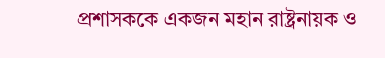প্রশাসককে একজন মহান রাষ্ট্রনায়ক ও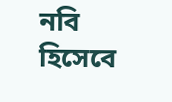নবি হিসেবে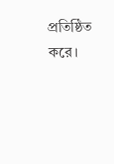প্রতিষ্ঠিত করে।